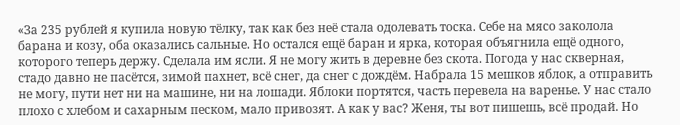«За 235 рублей я купила новую тёлку, так как без неё стала одолевать тоска. Себе на мясо заколола барана и козу, оба оказались сальные. Но остался ещё баран и ярка, которая объягнила ещё одного, которого теперь держу. Сделала им ясли. Я не могу жить в деревне без скота. Погода у нас скверная, стадо давно не пасётся, зимой пахнет, всё снег, да снег с дождём. Набрала 15 мешков яблок, а отправить не могу, пути нет ни на машине, ни на лошади. Яблоки портятся, часть перевела на варенье. У нас стало плохо с хлебом и сахарным песком, мало привозят. А как у вас? Женя, ты вот пишешь, всё продай. Но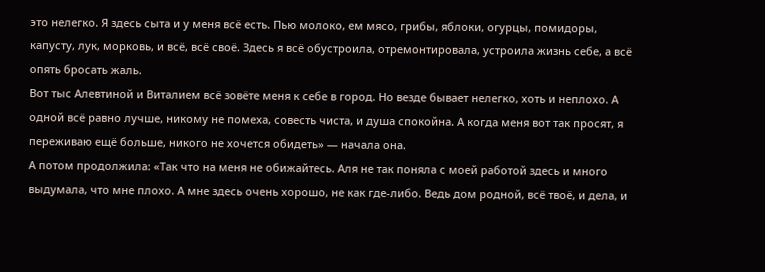это нелегко. Я здесь сыта и у меня всё есть. Пью молоко, ем мясо, грибы, яблоки, огурцы, помидоры, капусту, лук, морковь, и всё, всё своё. Здесь я всё обустроила, отремонтировала, устроила жизнь себе, а всё опять бросать жаль.
Вот тыс Алевтиной и Виталием всё зовёте меня к себе в город. Но везде бывает нелегко, хоть и неплохо. А одной всё равно лучше, никому не помеха, совесть чиста, и душа спокойна. А когда меня вот так просят, я переживаю ещё больше, никого не хочется обидеть» — начала она.
А потом продолжила: «Так что на меня не обижайтесь. Аля не так поняла с моей работой здесь и много выдумала, что мне плохо. А мне здесь очень хорошо, не как где-либо. Ведь дом родной, всё твоё, и дела, и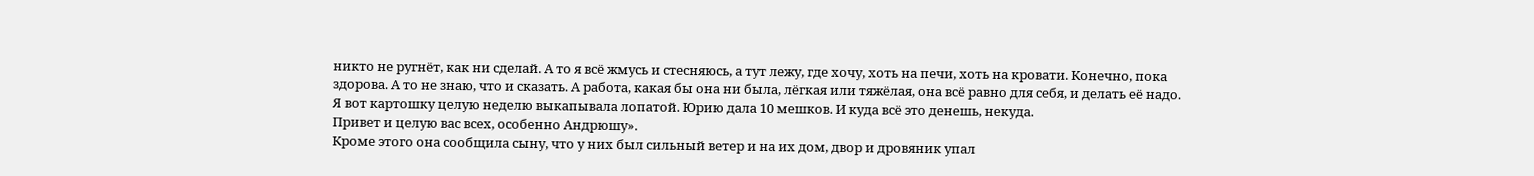никто не ругнёт, как ни сделай. А то я всё жмусь и стесняюсь, а тут лежу, где хочу, хоть на печи, хоть на кровати. Конечно, пока здорова. А то не знаю, что и сказать. А работа, какая бы она ни была, лёгкая или тяжёлая, она всё равно для себя, и делать её надо. Я вот картошку целую неделю выкапывала лопатой. Юрию дала 10 мешков. И куда всё это денешь, некуда.
Привет и целую вас всех, особенно Андрюшу».
Кроме этого она сообщила сыну, что у них был сильный ветер и на их дом, двор и дровяник упал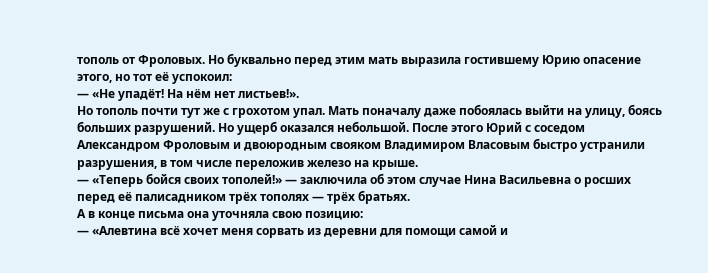тополь от Фроловых. Но буквально перед этим мать выразила гостившему Юрию опасение этого, но тот её успокоил:
— «Не упадёт! На нём нет листьев!».
Но тополь почти тут же с грохотом упал. Мать поначалу даже побоялась выйти на улицу, боясь больших разрушений. Но ущерб оказался небольшой. После этого Юрий с соседом Александром Фроловым и двоюродным свояком Владимиром Власовым быстро устранили разрушения, в том числе переложив железо на крыше.
— «Теперь бойся своих тополей!» — заключила об этом случае Нина Васильевна о росших перед её палисадником трёх тополях — трёх братьях.
А в конце письма она уточняла свою позицию:
— «Алевтина всё хочет меня сорвать из деревни для помощи самой и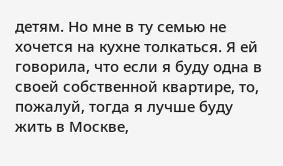детям. Но мне в ту семью не хочется на кухне толкаться. Я ей говорила, что если я буду одна в своей собственной квартире, то, пожалуй, тогда я лучше буду жить в Москве,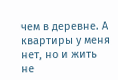чем в деревне. А квартиры у меня нет, но и жить не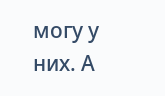могу у них. А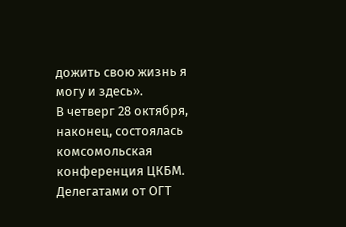дожить свою жизнь я могу и здесь».
В четверг 28 октября, наконец, состоялась комсомольская конференция ЦКБМ. Делегатами от ОГТ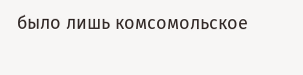было лишь комсомольское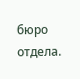бюро отдела.